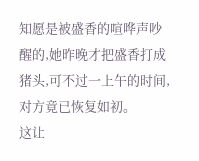知愿是被盛香的喧哗声吵醒的,她昨晚才把盛香打成猪头,可不过一上午的时间,对方竟已恢复如初。
这让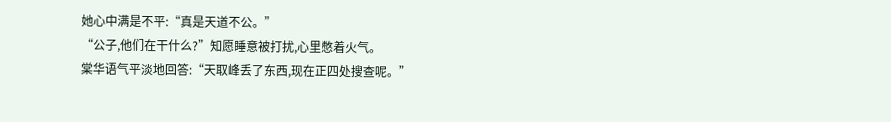她心中满是不平:“真是天道不公。”
“公子,他们在干什么?”知愿睡意被打扰,心里憋着火气。
棠华语气平淡地回答:“天取峰丢了东西,现在正四处搜查呢。”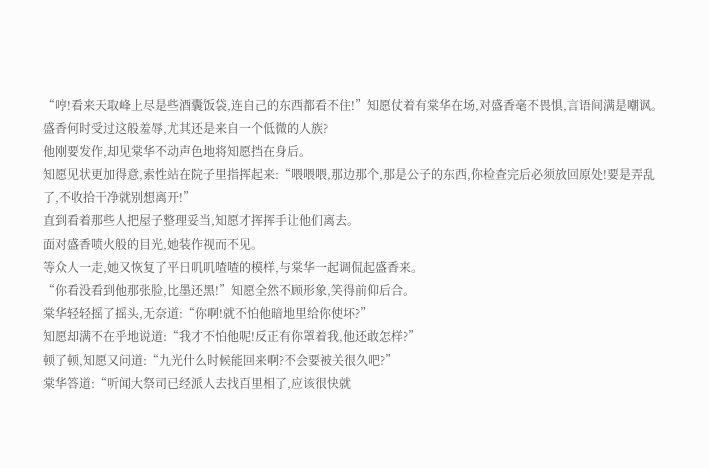“哼!看来天取峰上尽是些酒囊饭袋,连自己的东西都看不住!”知愿仗着有棠华在场,对盛香毫不畏惧,言语间满是嘲讽。
盛香何时受过这般羞辱,尤其还是来自一个低微的人族?
他刚要发作,却见棠华不动声色地将知愿挡在身后。
知愿见状更加得意,索性站在院子里指挥起来:“喂喂喂,那边那个,那是公子的东西,你检查完后必须放回原处!要是弄乱了,不收拾干净就别想离开!”
直到看着那些人把屋子整理妥当,知愿才挥挥手让他们离去。
面对盛香喷火般的目光,她装作视而不见。
等众人一走,她又恢复了平日叽叽喳喳的模样,与棠华一起调侃起盛香来。
“你看没看到他那张脸,比墨还黑!”知愿全然不顾形象,笑得前仰后合。
棠华轻轻摇了摇头,无奈道:“你啊!就不怕他暗地里给你使坏?”
知愿却满不在乎地说道:“我才不怕他呢!反正有你罩着我,他还敢怎样?”
顿了顿,知愿又问道:“九光什么时候能回来啊?不会要被关很久吧?”
棠华答道:“听闻大祭司已经派人去找百里相了,应该很快就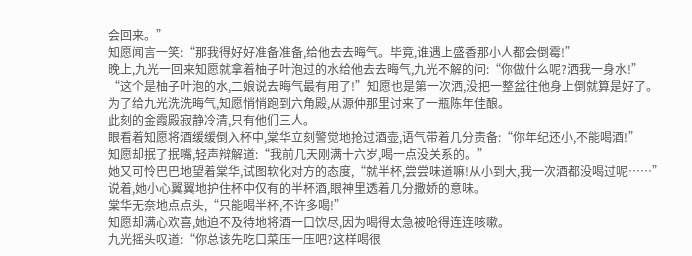会回来。”
知愿闻言一笑:“那我得好好准备准备,给他去去晦气。毕竟,谁遇上盛香那小人都会倒霉!”
晚上,九光一回来知愿就拿着柚子叶泡过的水给他去去晦气,九光不解的问:“你做什么呢?洒我一身水!”
“这个是柚子叶泡的水,二娘说去晦气最有用了!”知愿也是第一次洒,没把一整盆往他身上倒就算是好了。
为了给九光洗洗晦气,知愿悄悄跑到六角殿,从源仲那里讨来了一瓶陈年佳酿。
此刻的金霞殿寂静冷清,只有他们三人。
眼看着知愿将酒缓缓倒入杯中,棠华立刻警觉地抢过酒壶,语气带着几分责备:“你年纪还小,不能喝酒!”
知愿却抿了抿嘴,轻声辩解道:“我前几天刚满十六岁,喝一点没关系的。”
她又可怜巴巴地望着棠华,试图软化对方的态度,“就半杯,尝尝味道嘛!从小到大,我一次酒都没喝过呢……”
说着,她小心翼翼地护住杯中仅有的半杯酒,眼神里透着几分撒娇的意味。
棠华无奈地点点头,“只能喝半杯,不许多喝!”
知愿却满心欢喜,她迫不及待地将酒一口饮尽,因为喝得太急被呛得连连咳嗽。
九光摇头叹道:“你总该先吃口菜压一压吧?这样喝很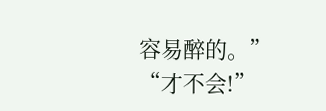容易醉的。”
“才不会!”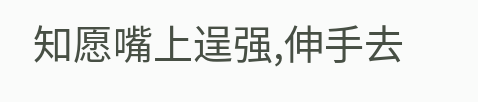知愿嘴上逞强,伸手去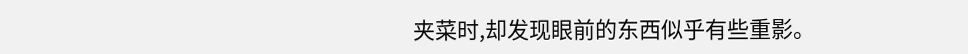夹菜时,却发现眼前的东西似乎有些重影。